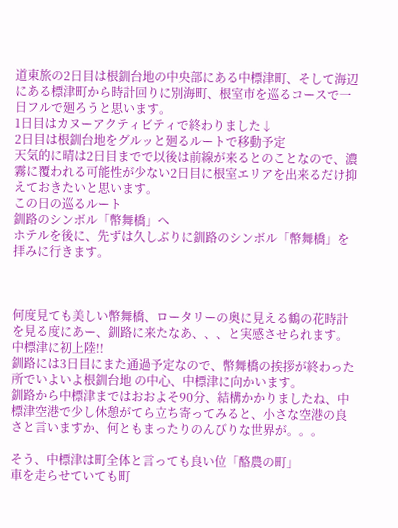道東旅の2日目は根釧台地の中央部にある中標津町、そして海辺にある標津町から時計回りに別海町、根室市を巡るコースで一日フルで廻ろうと思います。
1日目はカヌーアクティビティで終わりました↓
2日目は根釧台地をグルッと廻るルートで移動予定
天気的に晴は2日目までで以後は前線が来るとのことなので、濃霧に覆われる可能性が少ない2日目に根室エリアを出来るだけ抑えておきたいと思います。
この日の巡るルート
釧路のシンボル「幣舞橋」へ
ホテルを後に、先ずは久しぶりに釧路のシンボル「幣舞橋」を拝みに行きます。



何度見ても美しい幣舞橋、ロータリーの奥に見える鶴の花時計を見る度にあー、釧路に来たなあ、、、と実感させられます。
中標津に初上陸!!
釧路には3日目にまた通過予定なので、幣舞橋の挨拶が終わった所でいよいよ根釧台地 の中心、中標津に向かいます。
釧路から中標津まではおおよそ90分、結構かかりましたね、中標津空港で少し休憩がてら立ち寄ってみると、小さな空港の良さと言いますか、何ともまったりのんびりな世界が。。。

そう、中標津は町全体と言っても良い位「酪農の町」
車を走らせていても町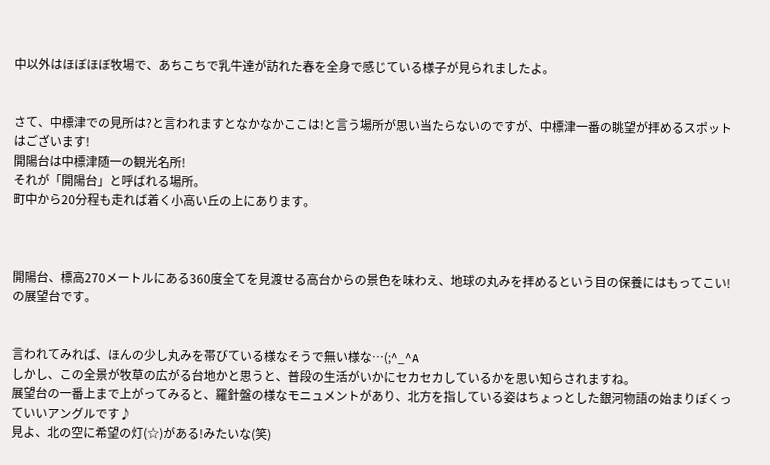中以外はほぼほぼ牧場で、あちこちで乳牛達が訪れた春を全身で感じている様子が見られましたよ。


さて、中標津での見所は?と言われますとなかなかここは!と言う場所が思い当たらないのですが、中標津一番の眺望が拝めるスポットはございます!
開陽台は中標津随一の観光名所!
それが「開陽台」と呼ばれる場所。
町中から20分程も走れば着く小高い丘の上にあります。



開陽台、標高270メートルにある360度全てを見渡せる高台からの景色を味わえ、地球の丸みを拝めるという目の保養にはもってこい!の展望台です。


言われてみれば、ほんの少し丸みを帯びている様なそうで無い様な…(;^_^A
しかし、この全景が牧草の広がる台地かと思うと、普段の生活がいかにセカセカしているかを思い知らされますね。
展望台の一番上まで上がってみると、羅針盤の様なモニュメントがあり、北方を指している姿はちょっとした銀河物語の始まりぽくっていいアングルです♪
見よ、北の空に希望の灯(☆)がある!みたいな(笑)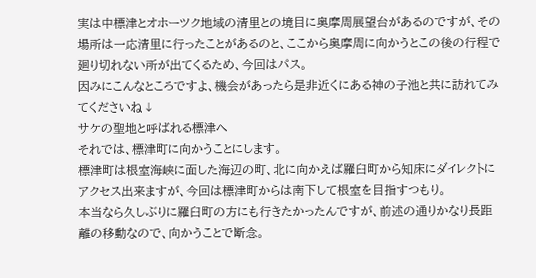実は中標津とオホーツク地域の清里との境目に奥摩周展望台があるのですが、その場所は一応清里に行ったことがあるのと、ここから奥摩周に向かうとこの後の行程で廻り切れない所が出てくるため、今回はパス。
因みにこんなところですよ、機会があったら是非近くにある神の子池と共に訪れてみてくださいね↓
サケの聖地と呼ばれる標津へ
それでは、標津町に向かうことにします。
標津町は根室海峡に面した海辺の町、北に向かえば羅臼町から知床にダイレクトにアクセス出来ますが、今回は標津町からは南下して根室を目指すつもり。
本当なら久しぶりに羅臼町の方にも行きたかったんですが、前述の通りかなり長距離の移動なので、向かうことで断念。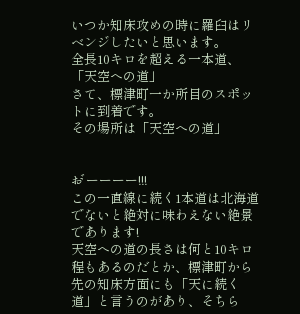いつか知床攻めの時に羅臼はリベンジしたいと思います。
全長10キロを超える一本道、「天空への道」
さて、標津町一か所目のスポットに到着です。
その場所は「天空への道」


お゛ーーーー!!!
この一直線に続く1本道は北海道でないと絶対に味わえない絶景であります!
天空への道の長さは何と10キロ程もあるのだとか、標津町から先の知床方面にも「天に続く道」と言うのがあり、そちら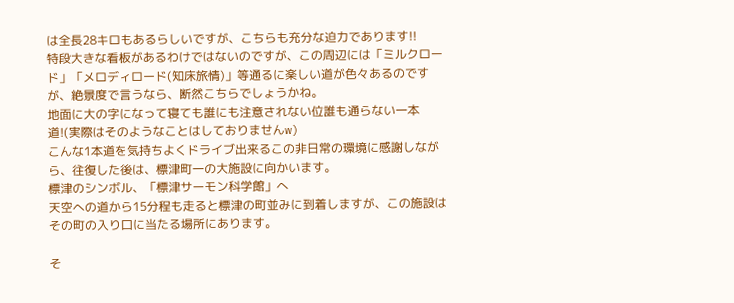は全長28キロもあるらしいですが、こちらも充分な迫力であります!!
特段大きな看板があるわけではないのですが、この周辺には「ミルクロード」「メロディロード(知床旅情)」等通るに楽しい道が色々あるのですが、絶景度で言うなら、断然こちらでしょうかね。
地面に大の字になって寝ても誰にも注意されない位誰も通らない一本道!(実際はそのようなことはしておりませんw)
こんな1本道を気持ちよくドライブ出来るこの非日常の環境に感謝しながら、往復した後は、標津町一の大施設に向かいます。
標津のシンボル、「標津サーモン科学館」へ
天空への道から15分程も走ると標津の町並みに到着しますが、この施設はその町の入り口に当たる場所にあります。

そ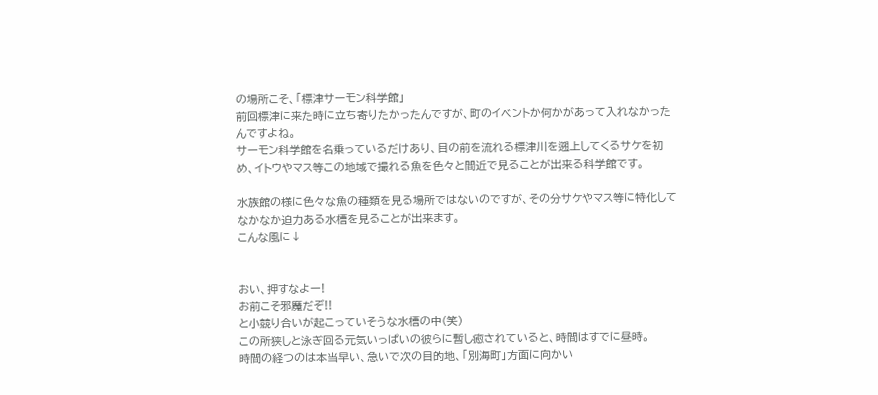の場所こそ、「標津サーモン科学館」
前回標津に来た時に立ち寄りたかったんですが、町のイベントか何かがあって入れなかったんですよね。
サーモン科学館を名乗っているだけあり、目の前を流れる標津川を遡上してくるサケを初め、イトウやマス等この地域で撮れる魚を色々と間近で見ることが出来る科学館です。

水族館の様に色々な魚の種類を見る場所ではないのですが、その分サケやマス等に特化してなかなか迫力ある水槽を見ることが出来ます。
こんな風に↓


おい、押すなよー!
お前こそ邪魔だぞ!!
と小競り合いが起こっていそうな水槽の中(笑)
この所狭しと泳ぎ回る元気いっぱいの彼らに暫し癒されていると、時間はすでに昼時。
時間の経つのは本当早い、急いで次の目的地、「別海町」方面に向かい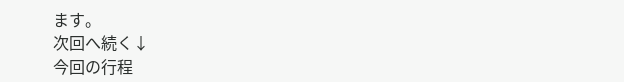ます。
次回へ続く↓
今回の行程